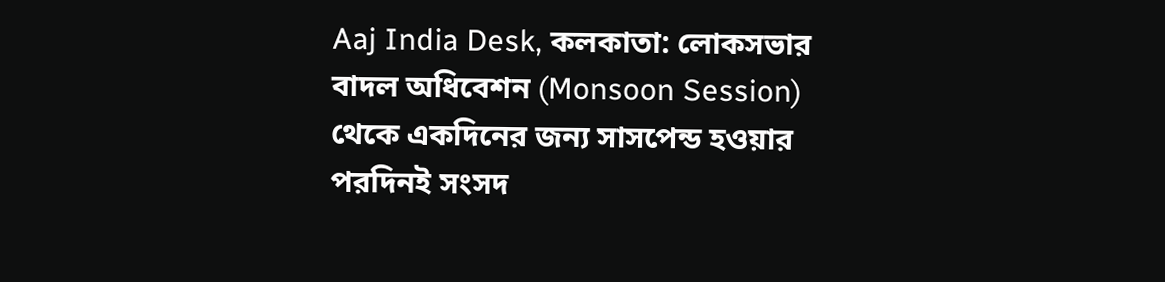Aaj India Desk, কলকাতা: লোকসভার বাদল অধিবেশন (Monsoon Session) থেকে একদিনের জন্য সাসপেন্ড হওয়ার পরদিনই সংসদ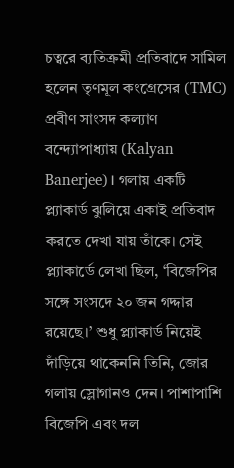চত্বরে ব্যতিক্রমী প্রতিবাদে সামিল হলেন তৃণমূল কংগ্রেসের (TMC) প্রবীণ সাংসদ কল্যাণ বন্দ্যোপাধ্যায় (Kalyan Banerjee)। গলায় একটি প্ল্যাকার্ড ঝুলিয়ে একাই প্রতিবাদ করতে দেখা যায় তাঁকে। সেই প্ল্যাকার্ডে লেখা ছিল, ‘বিজেপির সঙ্গে সংসদে ২০ জন গদ্দার রয়েছে।’ শুধু প্ল্যাকার্ড নিয়েই দাঁড়িয়ে থাকেননি তিনি, জোর গলায় স্লোগানও দেন। পাশাপাশি বিজেপি এবং দল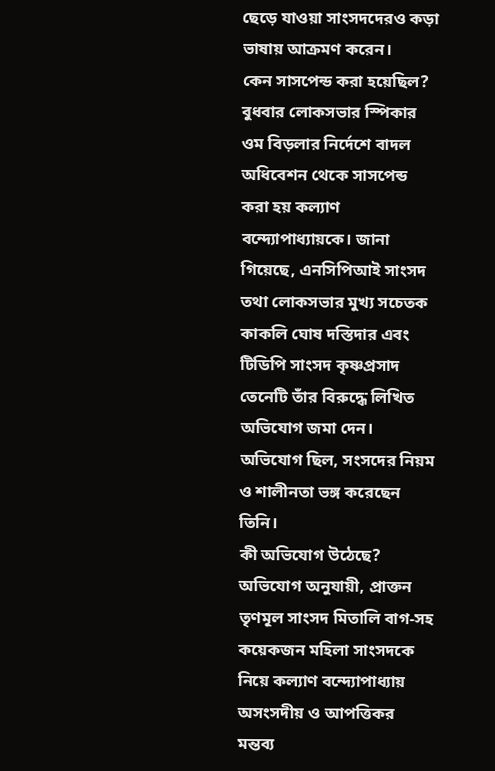ছেড়ে যাওয়া সাংসদদেরও কড়া ভাষায় আক্রমণ করেন।
কেন সাসপেন্ড করা হয়েছিল?
বুধবার লোকসভার স্পিকার ওম বিড়লার নির্দেশে বাদল অধিবেশন থেকে সাসপেন্ড করা হয় কল্যাণ বন্দ্যোপাধ্যায়কে। জানা গিয়েছে, এনসিপিআই সাংসদ তথা লোকসভার মুখ্য সচেতক কাকলি ঘোষ দস্তিদার এবং টিডিপি সাংসদ কৃষ্ণপ্রসাদ তেনেটি তাঁর বিরুদ্ধে লিখিত অভিযোগ জমা দেন। অভিযোগ ছিল, সংসদের নিয়ম ও শালীনতা ভঙ্গ করেছেন তিনি।
কী অভিযোগ উঠেছে?
অভিযোগ অনুযায়ী, প্রাক্তন তৃণমূল সাংসদ মিতালি বাগ-সহ কয়েকজন মহিলা সাংসদকে নিয়ে কল্যাণ বন্দ্যোপাধ্যায় অসংসদীয় ও আপত্তিকর মন্তব্য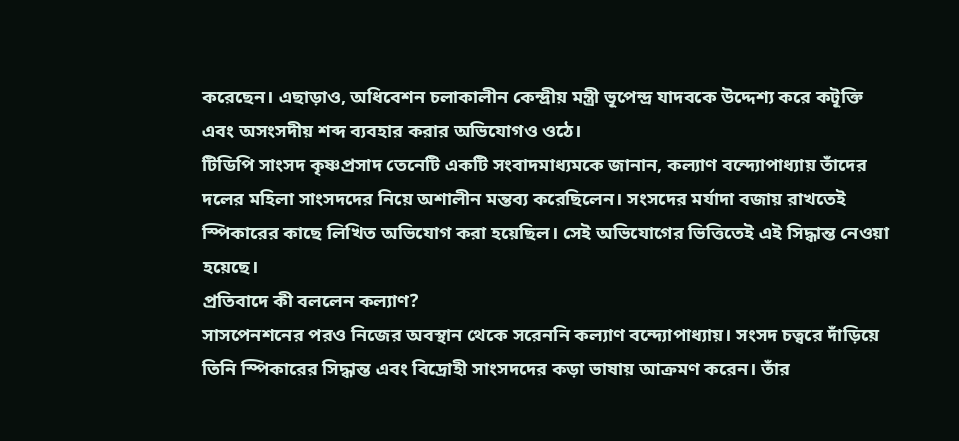করেছেন। এছাড়াও, অধিবেশন চলাকালীন কেন্দ্রীয় মন্ত্রী ভূপেন্দ্র যাদবকে উদ্দেশ্য করে কটূক্তি এবং অসংসদীয় শব্দ ব্যবহার করার অভিযোগও ওঠে।
টিডিপি সাংসদ কৃষ্ণপ্রসাদ তেনেটি একটি সংবাদমাধ্যমকে জানান, কল্যাণ বন্দ্যোপাধ্যায় তাঁদের দলের মহিলা সাংসদদের নিয়ে অশালীন মন্তব্য করেছিলেন। সংসদের মর্যাদা বজায় রাখতেই স্পিকারের কাছে লিখিত অভিযোগ করা হয়েছিল। সেই অভিযোগের ভিত্তিতেই এই সিদ্ধান্ত নেওয়া হয়েছে।
প্রতিবাদে কী বললেন কল্যাণ?
সাসপেনশনের পরও নিজের অবস্থান থেকে সরেননি কল্যাণ বন্দ্যোপাধ্যায়। সংসদ চত্বরে দাঁড়িয়ে তিনি স্পিকারের সিদ্ধান্ত এবং বিদ্রোহী সাংসদদের কড়া ভাষায় আক্রমণ করেন। তাঁর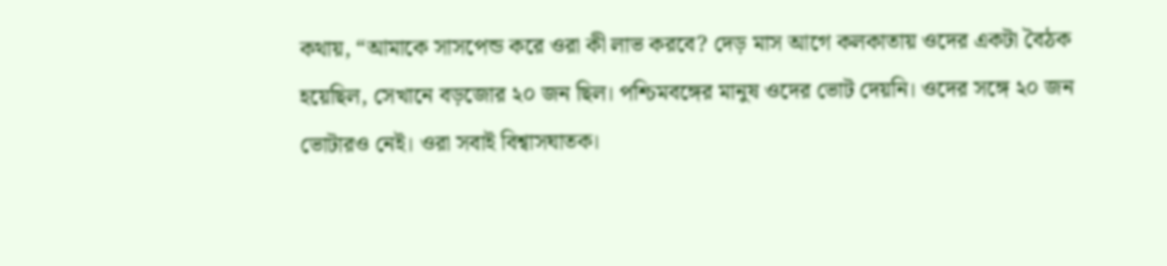কথায়, “আমাকে সাসপেন্ড করে ওরা কী লাভ করবে? দেড় মাস আগে কলকাতায় ওদের একটা বৈঠক হয়েছিল, সেখানে বড়জোর ২০ জন ছিল। পশ্চিমবঙ্গের মানুষ ওদের ভোট দেয়নি। ওদের সঙ্গে ২০ জন ভোটারও নেই। ওরা সবাই বিশ্বাসঘাতক।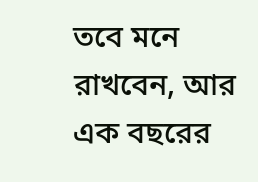তবে মনে রাখবেন, আর এক বছরের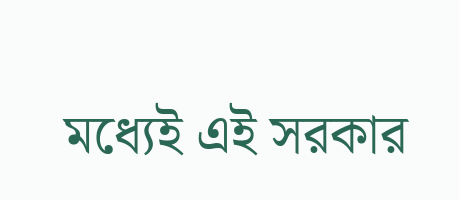মধ্যেই এই সরকার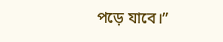পড়ে যাবে।”